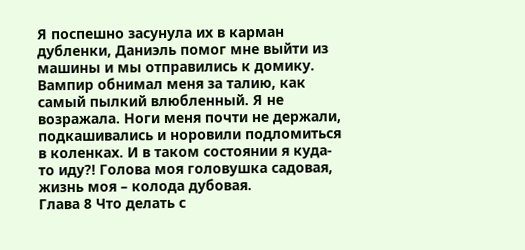Я поспешно засунула их в карман дубленки, Даниэль помог мне выйти из машины и мы отправились к домику. Вампир обнимал меня за талию, как самый пылкий влюбленный. Я не возражала. Ноги меня почти не держали, подкашивались и норовили подломиться в коленках. И в таком состоянии я куда-то иду?! Голова моя головушка садовая, жизнь моя – колода дубовая.
Глава 8 Что делать с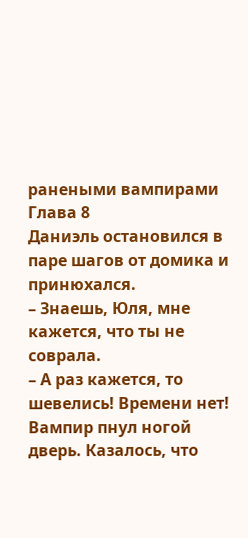ранеными вампирами
Глава 8
Даниэль остановился в паре шагов от домика и принюхался.
– Знаешь, Юля, мне кажется, что ты не соврала.
– А раз кажется, то шевелись! Времени нет!
Вампир пнул ногой дверь. Казалось, что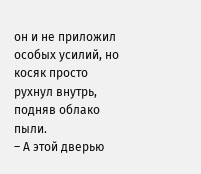он и не приложил особых усилий, но косяк просто рухнул внутрь, подняв облако пыли.
– А этой дверью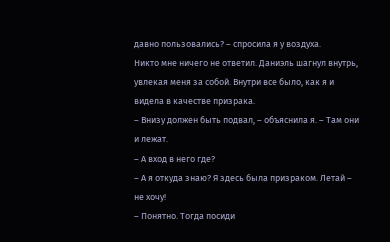давно пользовались? – спросила я у воздуха.
Никто мне ничего не ответил. Даниэль шагнул внутрь, увлекая меня за собой. Внутри все было, как я и видела в качестве призрака.
– Внизу должен быть подвал, – объяснила я. – Там они и лежат.
– А вход в него где?
– А я откуда знаю? Я здесь была призраком. Летай – не хочу!
– Понятно. Тогда посиди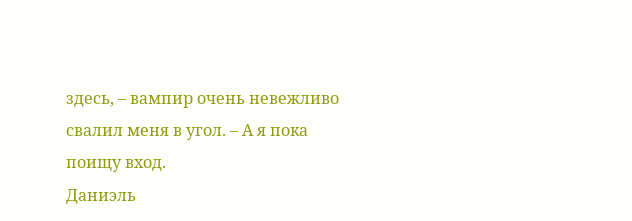здесь, – вампир очень невежливо свалил меня в угол. – А я пока поищу вход.
Даниэль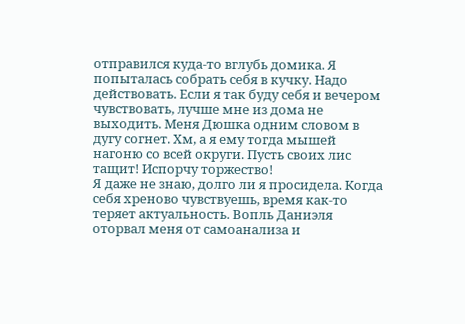отправился куда-то вглубь домика. Я попыталась собрать себя в кучку. Надо действовать. Если я так буду себя и вечером чувствовать, лучше мне из дома не выходить. Меня Дюшка одним словом в дугу согнет. Хм, а я ему тогда мышей нагоню со всей округи. Пусть своих лис тащит! Испорчу торжество!
Я даже не знаю, долго ли я просидела. Когда себя хреново чувствуешь, время как-то теряет актуальность. Вопль Даниэля оторвал меня от самоанализа и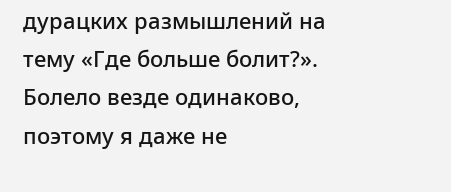дурацких размышлений на тему «Где больше болит?». Болело везде одинаково, поэтому я даже не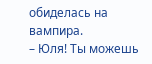обиделась на вампира.
– Юля! Ты можешь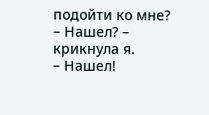подойти ко мне?
– Нашел? – крикнула я.
– Нашел!